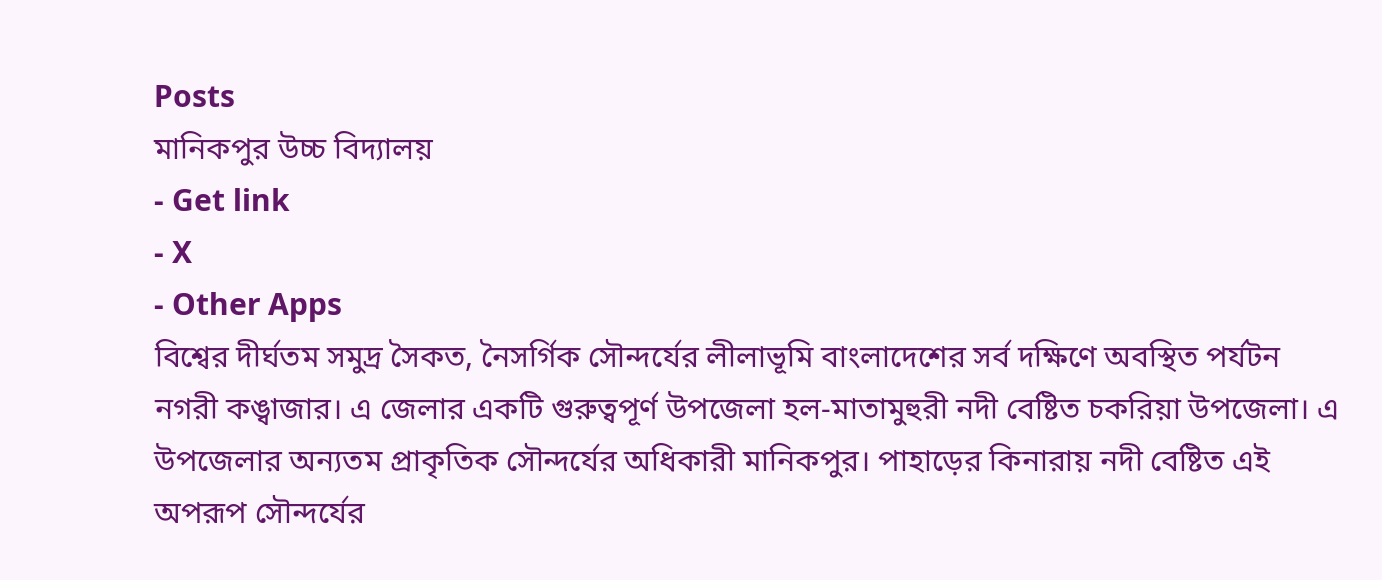Posts
মানিকপুর উচ্চ বিদ্যালয়
- Get link
- X
- Other Apps
বিশ্বের দীর্ঘতম সমুদ্র সৈকত, নৈসর্গিক সৌন্দর্যের লীলাভূমি বাংলাদেশের সর্ব দক্ষিণে অবস্থিত পর্যটন নগরী কঙ্বাজার। এ জেলার একটি গুরুত্বপূর্ণ উপজেলা হল-মাতামুহুরী নদী বেষ্টিত চকরিয়া উপজেলা। এ উপজেলার অন্যতম প্রাকৃতিক সৌন্দর্যের অধিকারী মানিকপুর। পাহাড়ের কিনারায় নদী বেষ্টিত এই অপরূপ সৌন্দর্যের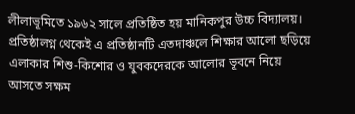লীলাভূমিতে ১৯৬২ সালে প্রতিষ্ঠিত হয় মানিকপুর উচ্চ বিদ্যালয়। প্রতিষ্ঠালগ্ন থেকেই এ প্রতিষ্ঠানটি এতদাঞ্চলে শিক্ষার আলো ছড়িয়ে এলাকার শিশু-কিশোর ও যুবকদেরকে আলোর ভূবনে নিয়ে আসতে সক্ষম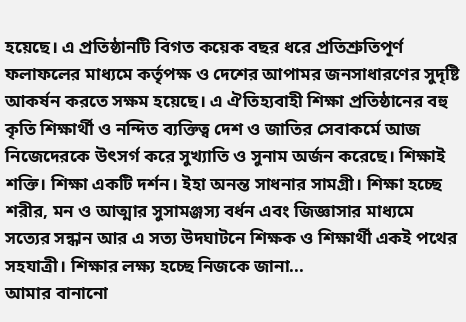হয়েছে। এ প্রতিষ্ঠানটি বিগত কয়েক বছর ধরে প্রতিশ্রুতিপূর্ণ ফলাফলের মাধ্যমে কর্তৃপক্ষ ও দেশের আপামর জনসাধারণের সুদৃষ্টি আকর্ষন করতে সক্ষম হয়েছে। এ ঐতিহ্যবাহী শিক্ষা প্রতিষ্ঠানের বহু কৃতি শিক্ষার্থী ও নন্দিত ব্যক্তিত্ব দেশ ও জাতির সেবাকর্মে আজ নিজেদেরকে উৎসর্গ করে সুখ্যাতি ও সুনাম অর্জন করেছে। শিক্ষাই শক্তি। শিক্ষা একটি দর্শন। ইহা অনন্ত সাধনার সামগ্রী। শিক্ষা হচ্ছে শরীর, মন ও আত্মার সুসামঞ্জস্য বর্ধন এবং জিজ্ঞাসার মাধ্যমে সত্যের সন্ধান আর এ সত্য উদঘাটনে শিক্ষক ও শিক্ষার্থী একই পথের সহযাত্রী। শিক্ষার লক্ষ্য হচ্ছে নিজকে জানা...
আমার বানানো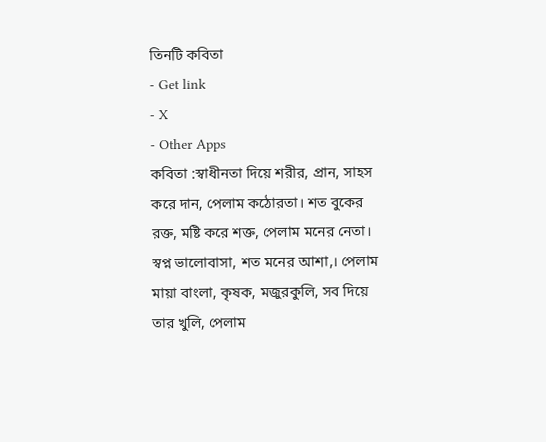তিনটি কবিতা
- Get link
- X
- Other Apps
কবিতা :স্বাধীনতা দিয়ে শরীর, প্রান, সাহস করে দান, পেলাম কঠোরতা। শত বুকের রক্ত, মষ্টি করে শক্ত, পেলাম মনের নেতা। স্বপ্ন ভালোবাসা, শত মনের আশা,। পেলাম মায়া বাংলা, কৃষক, মজুরকুলি, সব দিয়ে তার খুলি, পেলাম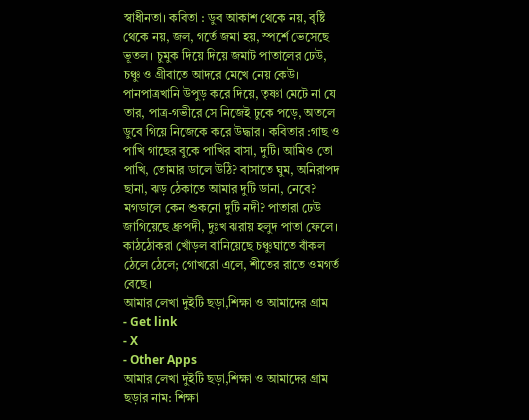স্বাধীনতা। কবিতা : ডুব আকাশ থেকে নয়, বৃষ্টি থেকে নয়, জল, গর্তে জমা হয়, স্পর্শে ভেসেছে ভূতল। চুমুক দিয়ে দিয়ে জমাট পাতালের ঢেউ, চঞ্চু ও গ্রীবাতে আদরে মেখে নেয় কেউ। পানপাত্রখানি উপুড় করে দিয়ে, তৃষ্ণা মেটে না যে তার, পাত্র-গভীরে সে নিজেই ঢুকে পড়ে, অতলে ডুবে গিয়ে নিজেকে করে উদ্ধার। কবিতার :গাছ ও পাখি গাছের বুকে পাখির বাসা, দুটি। আমিও তো পাখি, তোমার ডালে উঠি? বাসাতে ঘুম, অনিরাপদ ছানা, ঝড় ঠেকাতে আমার দুটি ডানা, নেবে? মগডালে কেন শুকনো দুটি নদী? পাতারা ঢেউ জাগিয়েছে ধ্রুপদী, দুঃখ ঝরায় হলুদ পাতা ফেলে। কাঠঠোকরা খোঁড়ল বানিয়েছে চঞ্চুঘাতে বাঁকল ঠেলে ঠেলে; গোখরো এলে, শীতের রাতে ওমগর্ত বেছে।
আমার লেখা দুইটি ছড়া,শিক্ষা ও আমাদের গ্রাম
- Get link
- X
- Other Apps
আমার লেখা দুইটি ছড়া,শিক্ষা ও আমাদের গ্রাম ছড়ার নাম: শিক্ষা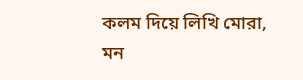কলম দিয়ে লিখি মোরা, মন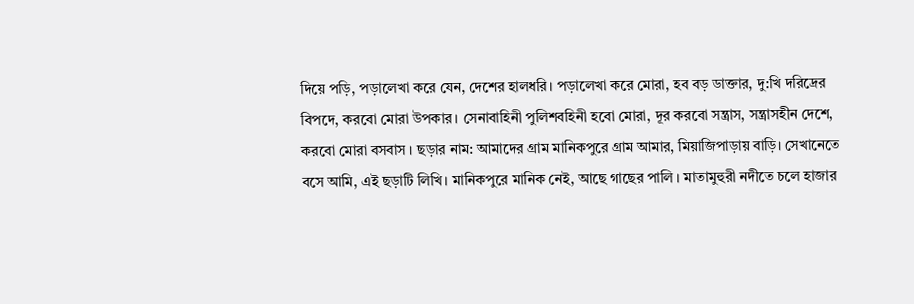দিয়ে পড়ি, পড়ালেখা করে যেন, দেশের হালধরি। পড়ালেখা করে মোরা, হব বড় ডাক্তার, দু:খি দরিদ্রের বিপদে, করবো মোরা উপকার। সেনাবাহিনী পুলিশবহিনী হবো মোরা, দূর করবো সন্ত্রাস, সন্ত্রাসহীন দেশে, করবো মোরা বসবাস । ছড়ার নাম: আমাদের গ্রাম মানিকপুরে গ্রাম আমার, মিয়াজিপাড়ায় বাড়ি। সেখানেতে বসে আমি, এই ছড়াটি লিখি। মানিকপুরে মানিক নেই, আছে গাছের পালি । মাতামুহুরী নদীতে চলে হাজার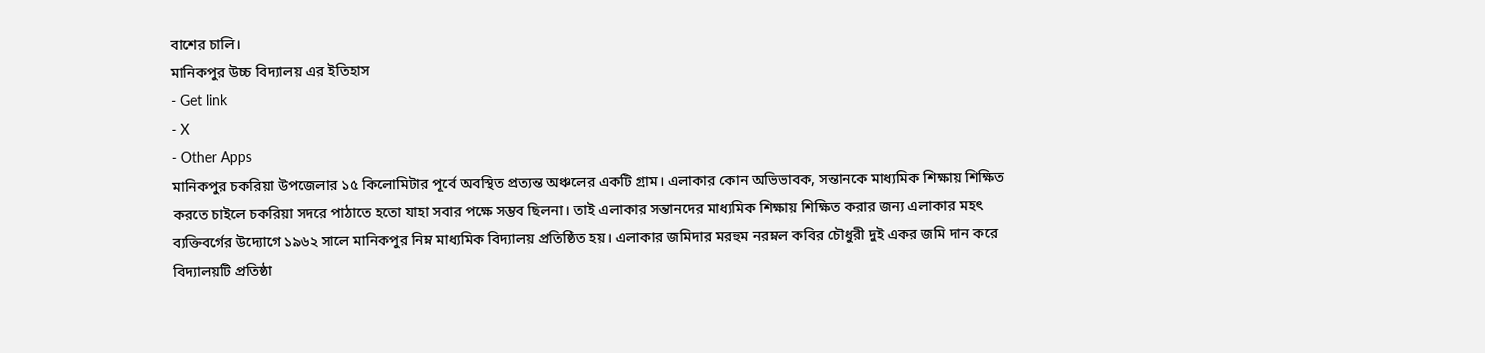বাশের চালি।
মানিকপুর উচ্চ বিদ্যালয় এর ইতিহাস
- Get link
- X
- Other Apps
মানিকপুর চকরিয়া উপজেলার ১৫ কিলোমিটার পূর্বে অবস্থিত প্রত্যন্ত অঞ্চলের একটি গ্রাম। এলাকার কোন অভিভাবক, সন্তানকে মাধ্যমিক শিক্ষায় শিক্ষিত করতে চাইলে চকরিয়া সদরে পাঠাতে হতো যাহা সবার পক্ষে সম্ভব ছিলনা। তাই এলাকার সন্তানদের মাধ্যমিক শিক্ষায় শিক্ষিত করার জন্য এলাকার মহৎ ব্যক্তিবর্গের উদ্যোগে ১৯৬২ সালে মানিকপুর নিম্ন মাধ্যমিক বিদ্যালয় প্রতিষ্ঠিত হয়। এলাকার জমিদার মরহুম নরম্নল কবির চৌধুরী দুই একর জমি দান করে বিদ্যালয়টি প্রতিষ্ঠা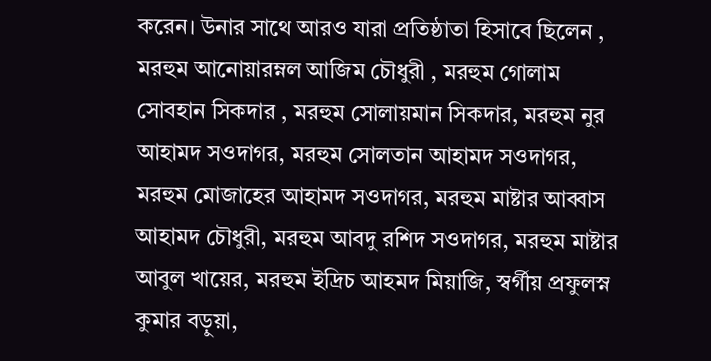করেন। উনার সাথে আরও যারা প্রতিষ্ঠাতা হিসাবে ছিলেন , মরহুম আনোয়ারম্নল আজিম চৌধুরী , মরহুম গোলাম সোবহান সিকদার , মরহুম সোলায়মান সিকদার, মরহুম নুর আহামদ সওদাগর, মরহুম সোলতান আহামদ সওদাগর, মরহুম মোজাহের আহামদ সওদাগর, মরহুম মাষ্টার আব্বাস আহামদ চৌধুরী, মরহুম আবদু রশিদ সওদাগর, মরহুম মাষ্টার আবুল খায়ের, মরহুম ইদ্রিচ আহমদ মিয়াজি, স্বর্গীয় প্রফুলস্ন কুমার বড়ুয়া,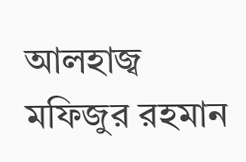আলহাজ্ব মফিজুর রহমান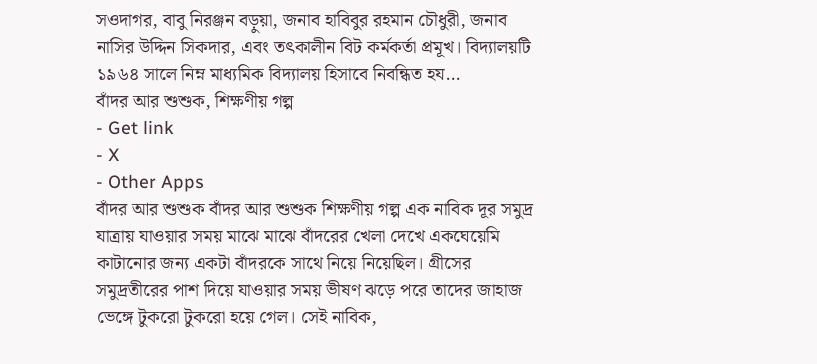সওদাগর, বাবু নিরঞ্জন বড়ুয়া, জনাব হাবিবুর রহমান চৌধুরী, জনাব নাসির উদ্দিন সিকদার, এবং তৎকালীন বিট কর্মকর্তা প্রমূখ। বিদ্যালয়টি ১৯৬৪ সালে নিম্ন মাধ্যমিক বিদ্যালয় হিসাবে নিবন্ধিত হয...
বাঁদর আর শুশুক, শিক্ষণীয় গল্প
- Get link
- X
- Other Apps
বাঁদর আর শুশুক বাঁদর আর শুশুক শিক্ষণীয় গল্প এক নাবিক দূর সমুদ্র যাত্রায় যাওয়ার সময় মাঝে মাঝে বাঁদরের খেলা দেখে একঘেয়েমি কাটানোর জন্য একটা বাঁদরকে সাথে নিয়ে নিয়েছিল। গ্রীসের সমুদ্রতীরের পাশ দিয়ে যাওয়ার সময় ভীষণ ঝড়ে পরে তাদের জাহাজ ভেঙ্গে টুকরো টুকরো হয়ে গেল। সেই নাবিক,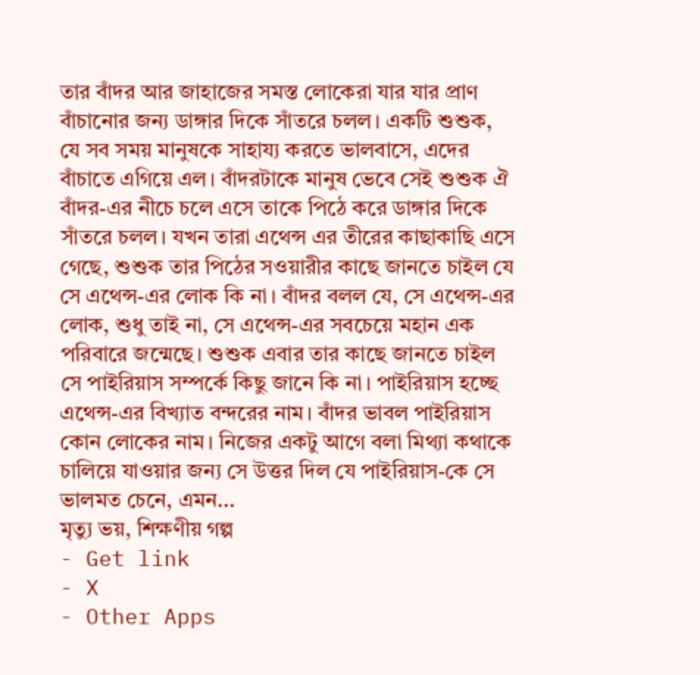তার বাঁদর আর জাহাজের সমস্ত লোকেরা যার যার প্রাণ বাঁচানোর জন্য ডাঙ্গার দিকে সাঁতরে চলল। একটি শুশুক, যে সব সময় মানুষকে সাহায্য করতে ভালবাসে, এদের বাঁচাতে এগিয়ে এল। বাঁদরটাকে মানুষ ভেবে সেই শুশুক ঐ বাঁদর-এর নীচে চলে এসে তাকে পিঠে করে ডাঙ্গার দিকে সাঁতরে চলল। যখন তারা এথেন্স এর তীরের কাছাকাছি এসে গেছে, শুশুক তার পিঠের সওয়ারীর কাছে জানতে চাইল যে সে এথেন্স-এর লোক কি না। বাঁদর বলল যে, সে এথেন্স-এর লোক, শুধু তাই না, সে এথেন্স-এর সবচেয়ে মহান এক পরিবারে জন্মেছে। শুশুক এবার তার কাছে জানতে চাইল সে পাইরিয়াস সম্পর্কে কিছু জানে কি না। পাইরিয়াস হচ্ছে এথেন্স-এর বিখ্যাত বন্দরের নাম। বাঁদর ভাবল পাইরিয়াস কোন লোকের নাম। নিজের একটু আগে বলা মিথ্যা কথাকে চালিয়ে যাওয়ার জন্য সে উত্তর দিল যে পাইরিয়াস-কে সে ভালমত চেনে, এমন...
মৃত্যু ভয়, শিক্ষণীয় গল্প
- Get link
- X
- Other Apps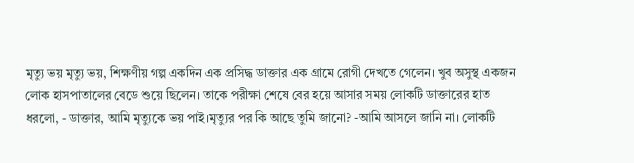মৃত্যু ভয় মৃত্যু ভয়, শিক্ষণীয় গল্প একদিন এক প্রসিদ্ধ ডাক্তার এক গ্রামে রোগী দেখতে গেলেন। খুব অসুস্থ একজন লোক হাসপাতালের বেডে শুয়ে ছিলেন। তাকে পরীক্ষা শেষে বের হয়ে আসার সময় লোকটি ডাক্তারের হাত ধরলো, - ডাক্তার, আমি মৃত্যুকে ভয় পাই।মৃত্যুর পর কি আছে তুমি জানো? -আমি আসলে জানি না। লোকটি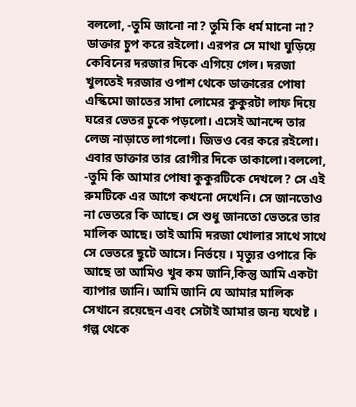বললো, -তুমি জানো না? তুমি কি ধর্ম মানো না? ডাক্তার চুপ করে রইলো। এরপর সে মাথা ঘুড়িয়ে কেবিনের দরজার দিকে এগিয়ে গেল। দরজা খুলতেই দরজার ওপাশ থেকে ডাক্তারের পোষা এস্কিমো জাতের সাদা লোমের কুকুরটা লাফ দিয়ে ঘরের ভেতর ঢুকে পড়লো। এসেই আনন্দে তার লেজ নাড়াতে লাগলো। জিভও বের করে রইলো। এবার ডাক্তার তার রোগীর দিকে তাকালো।বললো, -তুমি কি আমার পোষা কুকুরটিকে দেখলে? সে এই রুমটিকে এর আগে কখনো দেখেনি। সে জানতোও না ভেতরে কি আছে। সে শুধু জানতো ভেতরে তার মালিক আছে। তাই আমি দরজা খোলার সাথে সাথে সে ভেতরে ছুটে আসে। নির্ভয়ে । মৃত্যুর ওপারে কি আছে তা আমিও খুব কম জানি,কিন্তু আমি একটা ব্যাপার জানি। আমি জানি যে আমার মালিক সেখানে রয়েছেন এবং সেটাই আমার জন্য যথেষ্ট । গল্প থেকে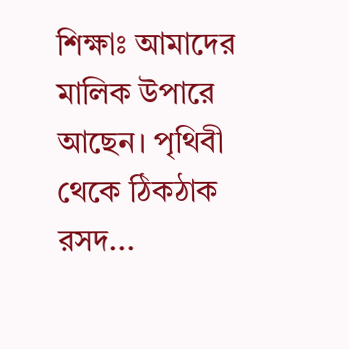শিক্ষাঃ আমাদের মালিক উপারে আছেন। পৃথিবী থেকে ঠিকঠাক রসদ...